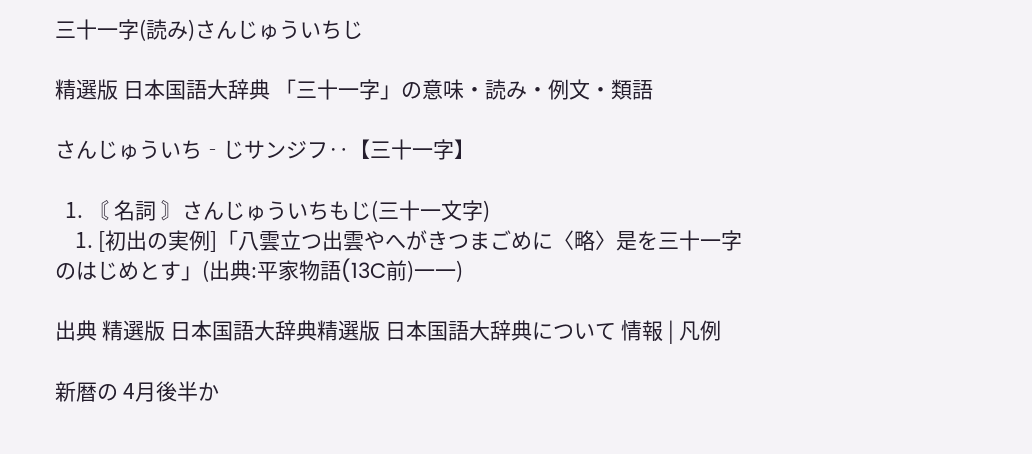三十一字(読み)さんじゅういちじ

精選版 日本国語大辞典 「三十一字」の意味・読み・例文・類語

さんじゅういち‐じサンジフ‥【三十一字】

  1. 〘 名詞 〙さんじゅういちもじ(三十一文字)
    1. [初出の実例]「八雲立つ出雲やへがきつまごめに〈略〉是を三十一字のはじめとす」(出典:平家物語(13C前)一一)

出典 精選版 日本国語大辞典精選版 日本国語大辞典について 情報 | 凡例

新暦の 4月後半か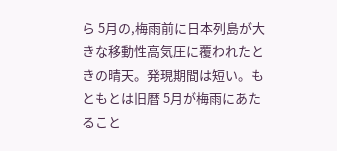ら 5月の,梅雨前に日本列島が大きな移動性高気圧に覆われたときの晴天。発現期間は短い。もともとは旧暦 5月が梅雨にあたること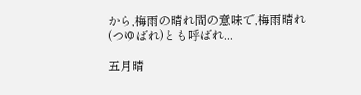から,梅雨の晴れ間の意味で,梅雨晴れ(つゆばれ)とも呼ばれ...

五月晴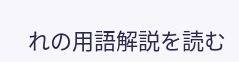れの用語解説を読む